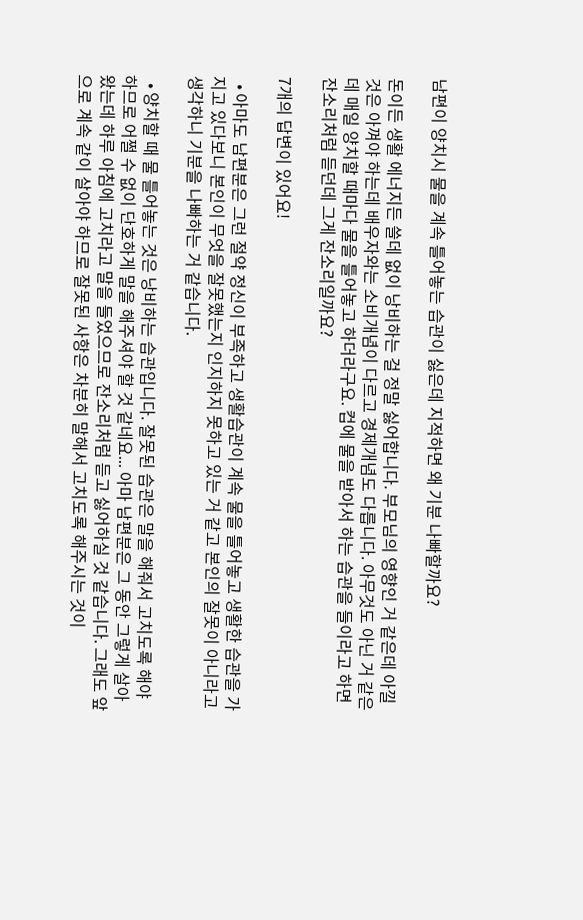남편이 양치시 물을 계속 틀어놓는 습관이 싫은데 지적하면 왜 기분 나빠할까요?

돈이든 생활 에너지든 쓸데 없이 낭비하는 걸 정말 싫어합니다. 부모님의 영향인 거 같은데 아낄 것은 아껴야 하는데 배우자와는 소비개념이 다르고 경제개념도 다릅니다. 아무것도 아닌 거 같은데 매일 양치할 때마다 물을 틀어놓고 하더라구요. 컵에 물을 받아서 하는 습관을 들이라고 하면 잔소리처럼 듣던데 그게 잔소리일까요?

7개의 답변이 있어요!

  • 아마도 남편분은 그런 절약 정신이 부족하고 생활습관이 계속 물을 틀어놓고 생활한 습관을 가지고 있다보니 본인이 무엇을 잘못했는지 인지하지 못하고 있는 거 같고 본인의 잘못이 아니라고 생각하니 기분을 나빠하는 거 같습니다.

  • 양치할 때 물 틀어놓는 것은 낭비하는 습관입니다. 잘못된 습관은 말을 해줘서 고치도록 해야 하므로 어쩔 수 없이 단호하게 말을 해주셔야 할 것 같네요... 아마 남편분은 그 동안 그렇게 살아왔는데 하루 아침에 고치라고 말을 들었으므로 잔소리처럼 듣고 싫어하실 것 같습니다. 그래도 앞으로 계속 같이 살아야 하므로 잘못된 사항은 차분히 말해서 고치도록 해주시는 것이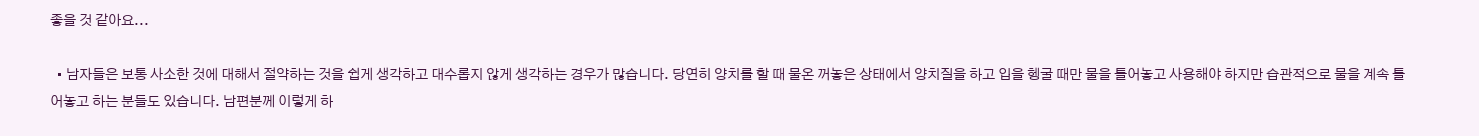좋을 것 같아요...

  • 남자들은 보통 사소한 것에 대해서 절약하는 것을 쉽게 생각하고 대수롭지 않게 생각하는 경우가 많습니다. 당연히 양치를 할 때 물온 꺼놓은 상태에서 양치질을 하고 입을 헹굴 때만 물을 틀어놓고 사용해야 하지만 습관적으로 물을 계속 틀어놓고 하는 분들도 있습니다. 남편분께 이렇게 하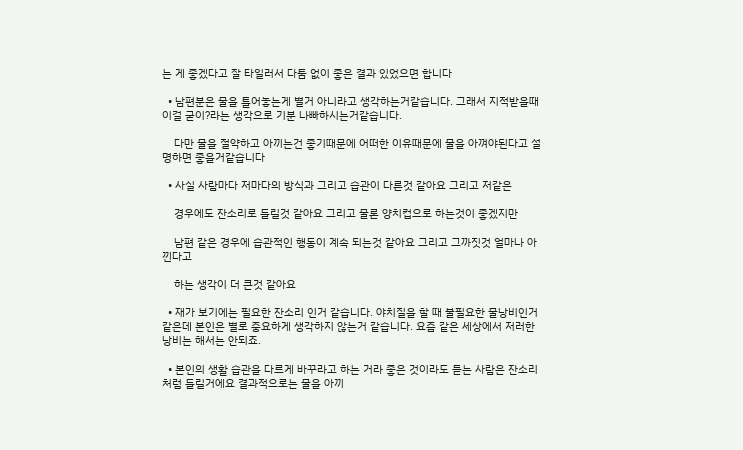는 게 좋겠다고 잘 타일러서 다툼 없이 좋은 결과 있었으면 합니다

  • 남편분은 물을 틀어놓는게 별거 아니라고 생각하는거같습니다. 그래서 지적받을때 이걸 굳이?라는 생각으로 기분 나빠하시는거같습니다.

    다만 물을 절약하고 아끼는건 좋기때문에 어떠한 이유때문에 물을 아껴야된다고 설명하면 좋을거같습니다

  • 사실 사람마다 저마다의 방식과 그리고 습관이 다른것 같아요 그리고 저같은

    경우에도 잔소리로 들릴것 같아요 그리고 물론 양치컵으로 하는것이 좋겠지만

    남편 같은 경우에 습관적인 행동이 계속 되는것 같아요 그리고 그까짓것 얼마나 아낀다고

    하는 생각이 더 큰것 같아요

  • 재가 보기에는 필요한 잔소리 인거 같습니다. 야치질을 할 때 불필요한 물낭비인거 같은데 본인은 별로 중요하게 생각하지 않는거 같습니다. 요즘 같은 세상에서 저러한 낭비는 해서는 안되죠.

  • 본인의 생활 습관을 다르게 바꾸라고 하는 거라 좋은 것이라도 듣는 사람은 잔소리처럼 들릴거에요 결과적으로는 물을 아끼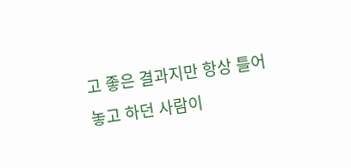고 좋은 결과지만 항상 틀어놓고 하던 사람이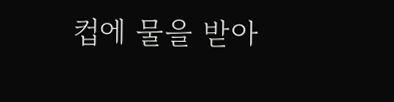컵에 물을 받아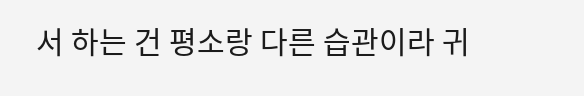서 하는 건 평소랑 다른 습관이라 귀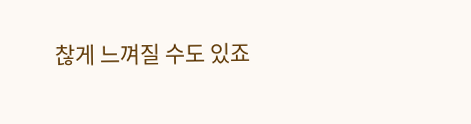찮게 느껴질 수도 있죠